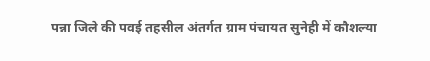पन्ना जिले की पवई तहसील अंतर्गत ग्राम पंचायत सुनेही में कौशल्या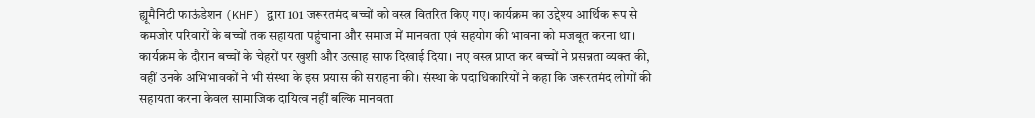ह्यूमैनिटी फाऊंडेशन (KHF) द्वारा 101 जरूरतमंद बच्चों को वस्त्र वितरित किए गए। कार्यक्रम का उद्देश्य आर्थिक रूप से कमजोर परिवारों के बच्चों तक सहायता पहुंचाना और समाज में मानवता एवं सहयोग की भावना को मजबूत करना था।
कार्यक्रम के दौरान बच्चों के चेहरों पर खुशी और उत्साह साफ दिखाई दिया। नए वस्त्र प्राप्त कर बच्चों ने प्रसन्नता व्यक्त की, वहीं उनके अभिभावकों ने भी संस्था के इस प्रयास की सराहना की। संस्था के पदाधिकारियों ने कहा कि जरूरतमंद लोगों की सहायता करना केवल सामाजिक दायित्व नहीं बल्कि मानवता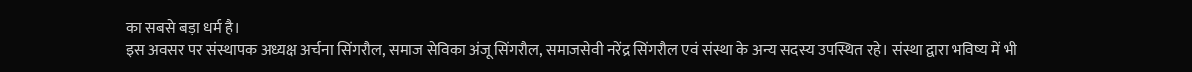का सबसे बड़ा धर्म है।
इस अवसर पर संस्थापक अध्यक्ष अर्चना सिंगरौल, समाज सेविका अंजू सिंगरौल, समाजसेवी नरेंद्र सिंगरौल एवं संस्था के अन्य सदस्य उपस्थित रहे। संस्था द्वारा भविष्य में भी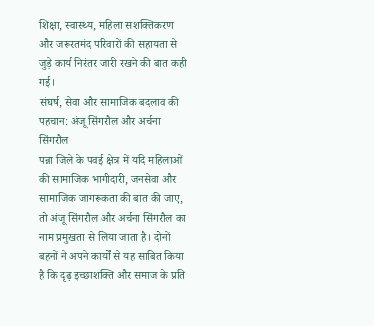शिक्षा, स्वास्थ्य, महिला सशक्तिकरण और जरूरतमंद परिवारों की सहायता से जुड़े कार्य निरंतर जारी रखने की बात कही गई।
संघर्ष, सेवा और सामाजिक बदलाव की पहचान: अंजू सिंगरौल और अर्चना सिंगरौल
पन्ना जिले के पवई क्षेत्र में यदि महिलाओं की सामाजिक भागीदारी, जनसेवा और सामाजिक जागरूकता की बात की जाए, तो अंजू सिंगरौल और अर्चना सिंगरौल का नाम प्रमुखता से लिया जाता है। दोनों बहनों ने अपने कार्यों से यह साबित किया है कि दृढ़ इच्छाशक्ति और समाज के प्रति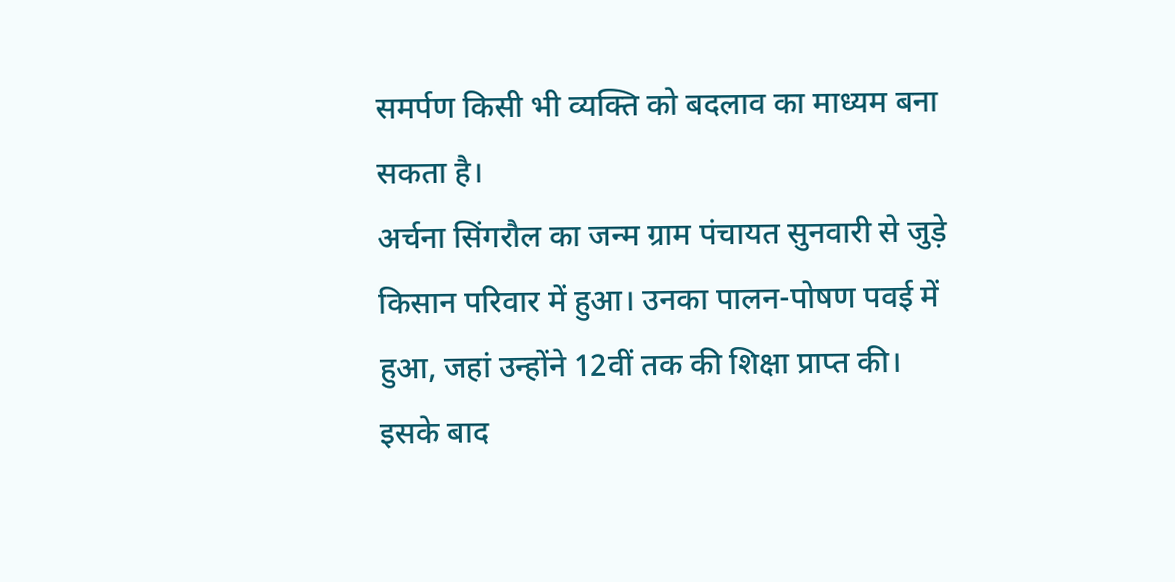समर्पण किसी भी व्यक्ति को बदलाव का माध्यम बना सकता है।
अर्चना सिंगरौल का जन्म ग्राम पंचायत सुनवारी से जुड़े किसान परिवार में हुआ। उनका पालन-पोषण पवई में हुआ, जहां उन्होंने 12वीं तक की शिक्षा प्राप्त की। इसके बाद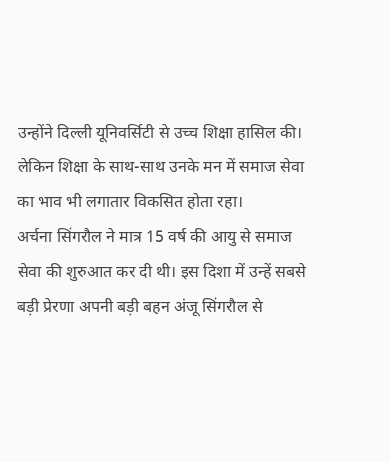उन्होंने दिल्ली यूनिवर्सिटी से उच्च शिक्षा हासिल की। लेकिन शिक्षा के साथ-साथ उनके मन में समाज सेवा का भाव भी लगातार विकसित होता रहा।
अर्चना सिंगरौल ने मात्र 15 वर्ष की आयु से समाज सेवा की शुरुआत कर दी थी। इस दिशा में उन्हें सबसे बड़ी प्रेरणा अपनी बड़ी बहन अंजू सिंगरौल से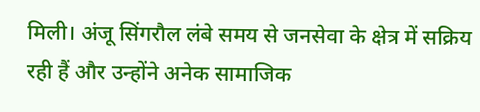मिली। अंजू सिंगरौल लंबे समय से जनसेवा के क्षेत्र में सक्रिय रही हैं और उन्होंने अनेक सामाजिक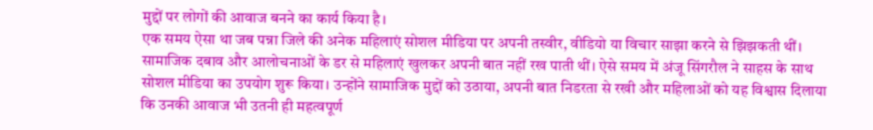मुद्दों पर लोगों की आवाज बनने का कार्य किया है।
एक समय ऐसा था जब पन्ना जिले की अनेक महिलाएं सोशल मीडिया पर अपनी तस्वीर, वीडियो या विचार साझा करने से झिझकती थीं। सामाजिक दबाव और आलोचनाओं के डर से महिलाएं खुलकर अपनी बात नहीं रख पाती थीं। ऐसे समय में अंजू सिंगरौल ने साहस के साथ सोशल मीडिया का उपयोग शुरू किया। उन्होंने सामाजिक मुद्दों को उठाया, अपनी बात निडरता से रखी और महिलाओं को यह विश्वास दिलाया कि उनकी आवाज भी उतनी ही महत्वपूर्ण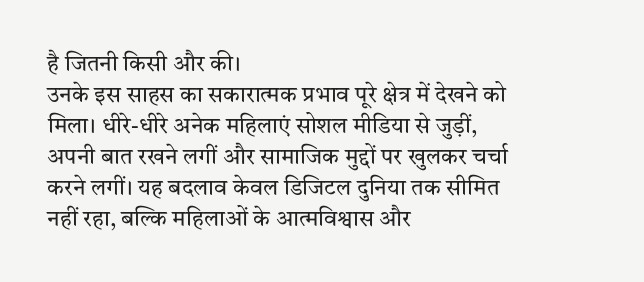है जितनी किसी और की।
उनके इस साहस का सकारात्मक प्रभाव पूरे क्षेत्र में देखने को मिला। धीरे-धीरे अनेक महिलाएं सोशल मीडिया से जुड़ीं, अपनी बात रखने लगीं और सामाजिक मुद्दों पर खुलकर चर्चा करने लगीं। यह बदलाव केवल डिजिटल दुनिया तक सीमित नहीं रहा, बल्कि महिलाओं के आत्मविश्वास और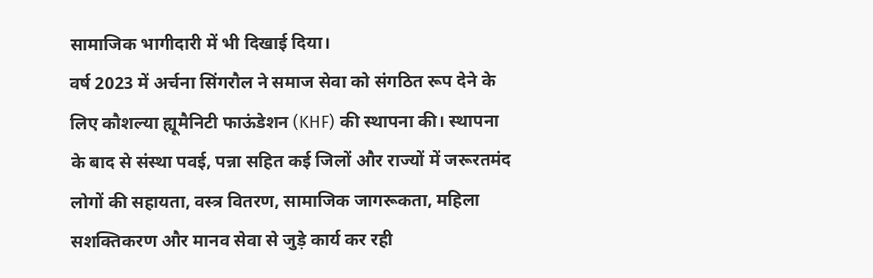सामाजिक भागीदारी में भी दिखाई दिया।
वर्ष 2023 में अर्चना सिंगरौल ने समाज सेवा को संगठित रूप देने के लिए कौशल्या ह्यूमैनिटी फाऊंडेशन (KHF) की स्थापना की। स्थापना के बाद से संस्था पवई, पन्ना सहित कई जिलों और राज्यों में जरूरतमंद लोगों की सहायता, वस्त्र वितरण, सामाजिक जागरूकता, महिला सशक्तिकरण और मानव सेवा से जुड़े कार्य कर रही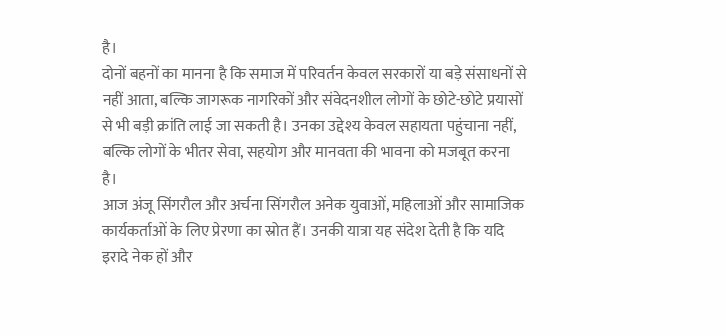है।
दोनों बहनों का मानना है कि समाज में परिवर्तन केवल सरकारों या बड़े संसाधनों से नहीं आता, बल्कि जागरूक नागरिकों और संवेदनशील लोगों के छोटे-छोटे प्रयासों से भी बड़ी क्रांति लाई जा सकती है। उनका उद्देश्य केवल सहायता पहुंचाना नहीं, बल्कि लोगों के भीतर सेवा, सहयोग और मानवता की भावना को मजबूत करना है।
आज अंजू सिंगरौल और अर्चना सिंगरौल अनेक युवाओं, महिलाओं और सामाजिक कार्यकर्ताओं के लिए प्रेरणा का स्रोत हैं। उनकी यात्रा यह संदेश देती है कि यदि इरादे नेक हों और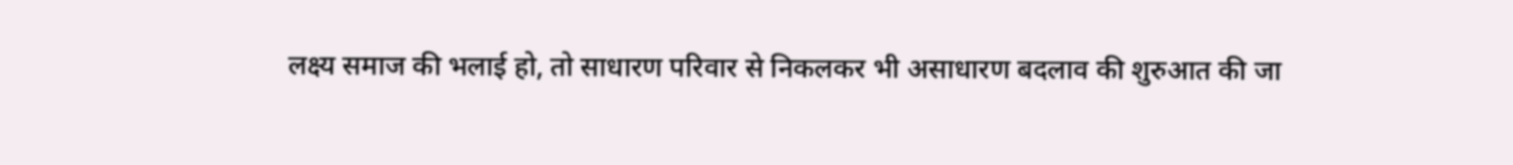लक्ष्य समाज की भलाई हो, तो साधारण परिवार से निकलकर भी असाधारण बदलाव की शुरुआत की जा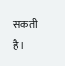सकती है।